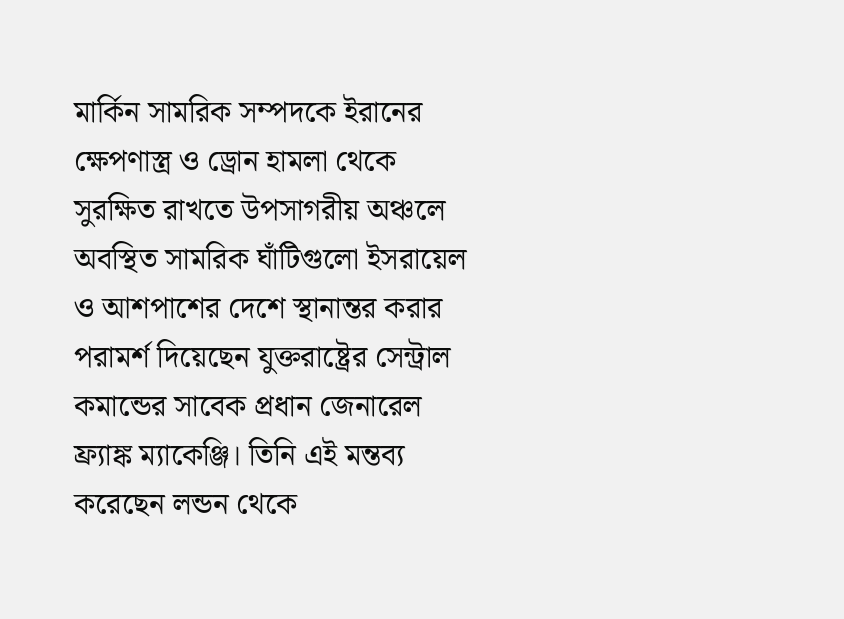মার্কিন সামরিক সম্পদকে ইরানের ক্ষেপণাস্ত্র ও ড্রোন হামলা থেকে সুরক্ষিত রাখতে উপসাগরীয় অঞ্চলে অবস্থিত সামরিক ঘাঁটিগুলো ইসরায়েল ও আশপাশের দেশে স্থানান্তর করার পরামর্শ দিয়েছেন যুক্তরাষ্ট্রের সেন্ট্রাল কমান্ডের সাবেক প্রধান জেনারেল ফ্র্যাঙ্ক ম্যাকেঞ্জি। তিনি এই মন্তব্য করেছেন লন্ডন থেকে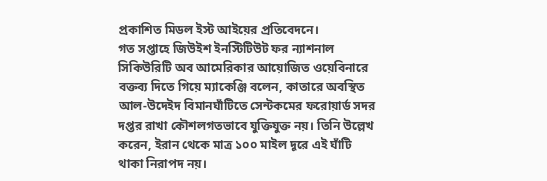প্রকাশিত মিডল ইস্ট আইয়ের প্রতিবেদনে।
গত সপ্তাহে জিউইশ ইনস্টিটিউট ফর ন্যাশনাল সিকিউরিটি অব আমেরিকার আয়োজিত ওয়েবিনারে বক্তব্য দিতে গিয়ে ম্যাকেঞ্জি বলেন, কাতারে অবস্থিত আল-উদেইদ বিমানঘাঁটিতে সেন্টকমের ফরোয়ার্ড সদর দপ্তর রাখা কৌশলগতভাবে যুক্তিযুক্ত নয়। তিনি উল্লেখ করেন, ইরান থেকে মাত্র ১০০ মাইল দূরে এই ঘাঁটি থাকা নিরাপদ নয়।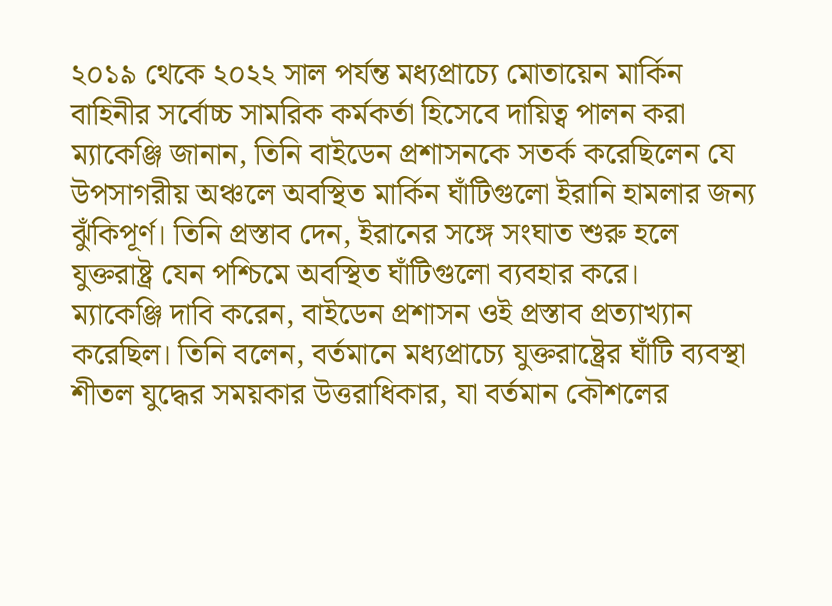২০১৯ থেকে ২০২২ সাল পর্যন্ত মধ্যপ্রাচ্যে মোতায়েন মার্কিন বাহিনীর সর্বোচ্চ সামরিক কর্মকর্তা হিসেবে দায়িত্ব পালন করা ম্যাকেঞ্জি জানান, তিনি বাইডেন প্রশাসনকে সতর্ক করেছিলেন যে উপসাগরীয় অঞ্চলে অবস্থিত মার্কিন ঘাঁটিগুলো ইরানি হামলার জন্য ঝুঁকিপূর্ণ। তিনি প্রস্তাব দেন, ইরানের সঙ্গে সংঘাত শুরু হলে যুক্তরাষ্ট্র যেন পশ্চিমে অবস্থিত ঘাঁটিগুলো ব্যবহার করে।
ম্যাকেঞ্জি দাবি করেন, বাইডেন প্রশাসন ওই প্রস্তাব প্রত্যাখ্যান করেছিল। তিনি বলেন, বর্তমানে মধ্যপ্রাচ্যে যুক্তরাষ্ট্রের ঘাঁটি ব্যবস্থা শীতল যুদ্ধের সময়কার উত্তরাধিকার, যা বর্তমান কৌশলের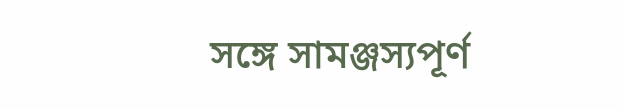সঙ্গে সামঞ্জস্যপূর্ণ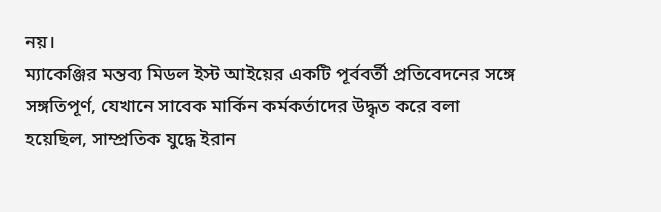নয়।
ম্যাকেঞ্জির মন্তব্য মিডল ইস্ট আইয়ের একটি পূর্ববর্তী প্রতিবেদনের সঙ্গে সঙ্গতিপূর্ণ, যেখানে সাবেক মার্কিন কর্মকর্তাদের উদ্ধৃত করে বলা হয়েছিল, সাম্প্রতিক যুদ্ধে ইরান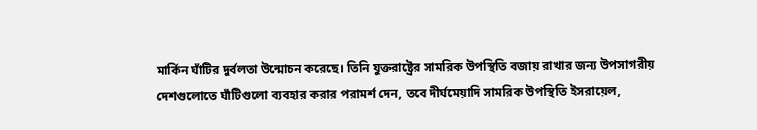মার্কিন ঘাঁটির দুর্বলতা উন্মোচন করেছে। তিনি যুক্তরাষ্ট্রের সামরিক উপস্থিতি বজায় রাখার জন্য উপসাগরীয় দেশগুলোতে ঘাঁটিগুলো ব্যবহার করার পরামর্শ দেন, তবে দীর্ঘমেয়াদি সামরিক উপস্থিতি ইসরায়েল,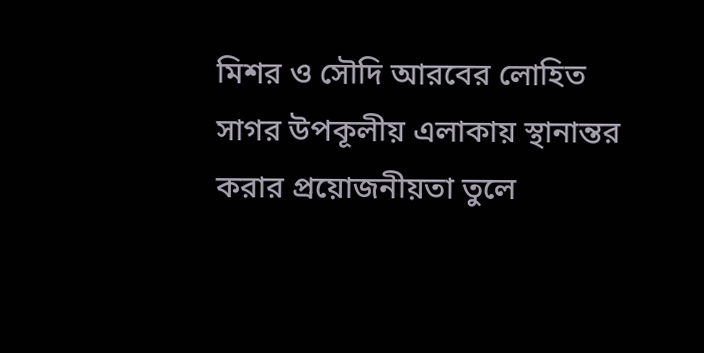মিশর ও সৌদি আরবের লোহিত সাগর উপকূলীয় এলাকায় স্থানান্তর করার প্রয়োজনীয়তা তুলে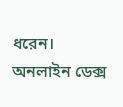ধরেন।
অনলাইন ডেক্স